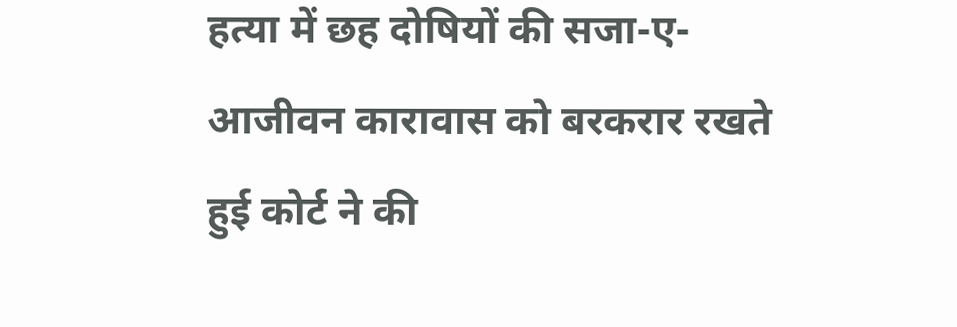हत्या में छह दोषियों की सजा-ए-आजीवन कारावास को बरकरार रखते हुई कोर्ट ने की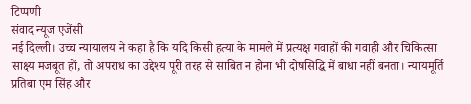टिप्पणी
संवाद न्यूज एजेंसी
नई दिल्ली। उच्च न्यायालय ने कहा है कि यदि किसी हत्या के मामले में प्रत्यक्ष गवाहों की गवाही और चिकित्सा साक्ष्य मजबूत हों, तो अपराध का उद्देश्य पूरी तरह से साबित न होना भी दोषसिद्धि में बाधा नहीं बनता। न्यायमूर्ति प्रतिबा एम सिंह और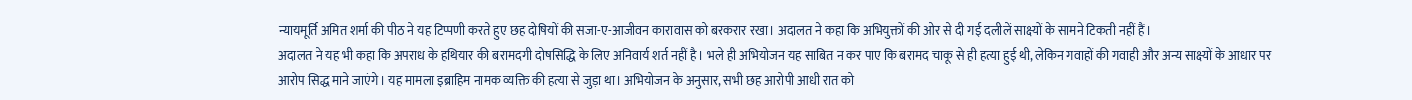न्यायमूर्ति अमित शर्मा की पीठ ने यह टिप्पणी करते हुए छह दोषियों की सजा-ए-आजीवन कारावास को बरकरार रखा। अदालत ने कहा कि अभियुक्तों की ओर से दी गई दलीलें साक्ष्यों के सामने टिकती नहीं हैं।
अदालत ने यह भी कहा कि अपराध के हथियार की बरामदगी दोषसिद्धि के लिए अनिवार्य शर्त नहीं है। भले ही अभियोजन यह साबित न कर पाए कि बरामद चाकू से ही हत्या हुई थी, लेकिन गवाहों की गवाही और अन्य साक्ष्यों के आधार पर आरोप सिद्ध माने जाएंगे। यह मामला इब्राहिम नामक व्यक्ति की हत्या से जुड़ा था। अभियोजन के अनुसार, सभी छह आरोपी आधी रात को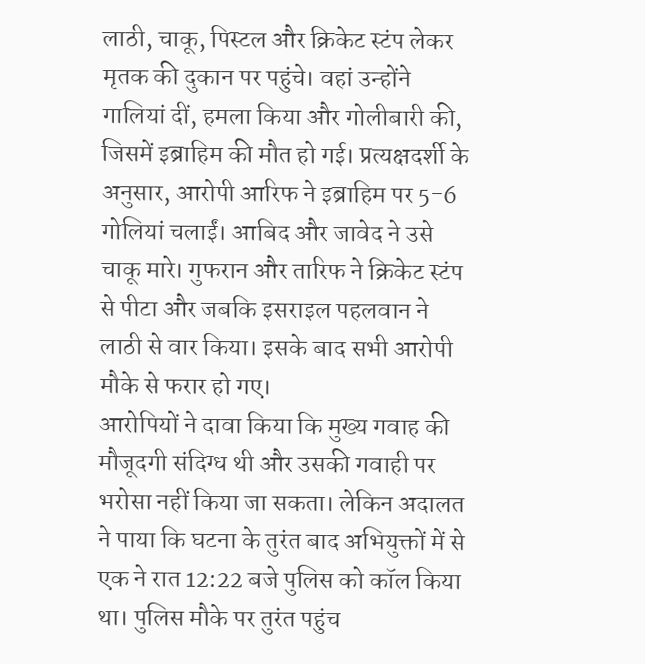लाठी, चाकू, पिस्टल और क्रिकेट स्टंप लेकर मृतक की दुकान पर पहुंचे। वहां उन्होंने गालियां दीं, हमला किया और गोलीबारी की, जिसमें इब्राहिम की मौत हो गई। प्रत्यक्षदर्शी के अनुसार, आरोपी आरिफ ने इब्राहिम पर 5-6 गोलियां चलाईं। आबिद और जावेद ने उसे चाकू मारे। गुफरान और तारिफ ने क्रिकेट स्टंप से पीटा और जबकि इसराइल पहलवान ने लाठी से वार किया। इसके बाद सभी आरोपी मौके से फरार हो गए।
आरोपियों ने दावा किया कि मुख्य गवाह की मौजूदगी संदिग्ध थी और उसकी गवाही पर भरोसा नहीं किया जा सकता। लेकिन अदालत ने पाया कि घटना के तुरंत बाद अभियुक्तों में से एक ने रात 12:22 बजे पुलिस को कॉल किया था। पुलिस मौके पर तुरंत पहुंच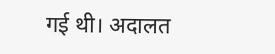गई थी। अदालत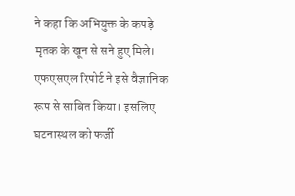ने कहा कि अभियुक्त के कपड़े मृतक के खून से सने हुए मिले। एफएसएल रिपोर्ट ने इसे वैज्ञानिक रूप से साबित किया। इसलिए घटनास्थल को फर्जी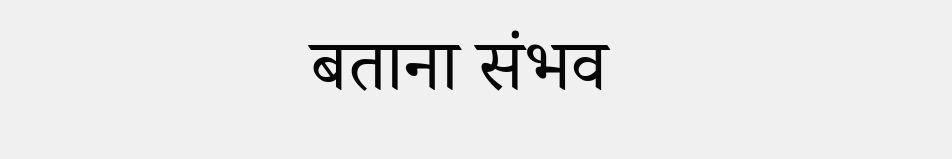बताना संभव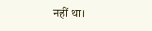नहीं था।